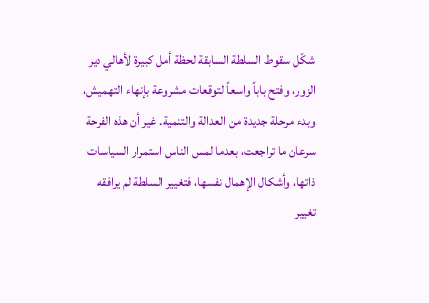شكّل سقوط السلطة السابقة لحظة أمل كبيرة لأهالي دير الزور، وفتح باباً واسعاً لتوقعات مشروعة بإنهاء التهميش، وبدء مرحلة جديدة من العدالة والتنمية. غير أن هذه الفرحة سرعان ما تراجعت، بعدما لمس الناس استمرار السياسات ذاتها، وأشكال الإهمال نفسها، فتغيير السلطة لم يرافقه تغيير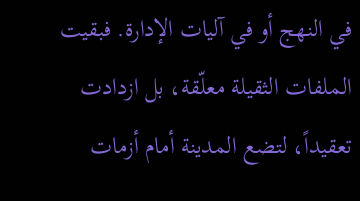في النهج أو في آليات الإدارة. فبقيت الملفات الثقيلة معلّقة، بل ازدادت تعقيداً، لتضع المدينة أمام أزمات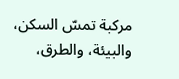مركبة تمسّ السكن، والبيئة، والطرق،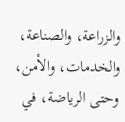والزراعة، والصناعة، والخدمات، والأمن، وحتى الرياضة، في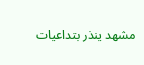مشهد ينذر بتداعيات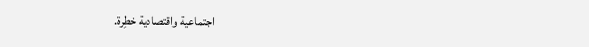اجتماعية واقتصادية خطِرة.